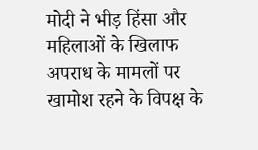मोदी ने भीड़ हिंसा और महिलाओं के खिलाफ अपराध के मामलों पर खामोश रहने के विपक्ष के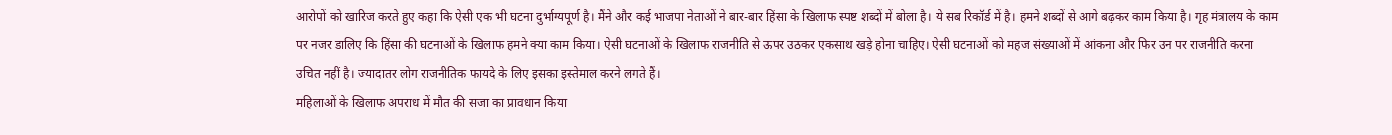आरोपों को खारिज करते हुए कहा कि ऐसी एक भी घटना दुर्भाग्यपूर्ण है। मैंने और कई भाजपा नेताओं ने बार-बार हिंसा के खिलाफ स्पष्ट शब्दों में बोला है। ये सब रिकॉर्ड में है। हमने शब्दों से आगे बढ़कर काम किया है। गृह मंत्रालय के काम पर नजर डालिए कि हिंसा की घटनाओं के खिलाफ हमने क्या काम किया। ऐसी घटनाओं के खिलाफ राजनीति से ऊपर उठकर एकसाथ खड़े होना चाहिए। ऐसी घटनाओं को महज संख्याओं में आंकना और फिर उन पर राजनीति करना उचित नहीं है। ज्यादातर लोग राजनीतिक फायदे के लिए इसका इस्तेमाल करने लगते हैं।
महिलाओं के खिलाफ अपराध में मौत की सजा का प्रावधान किया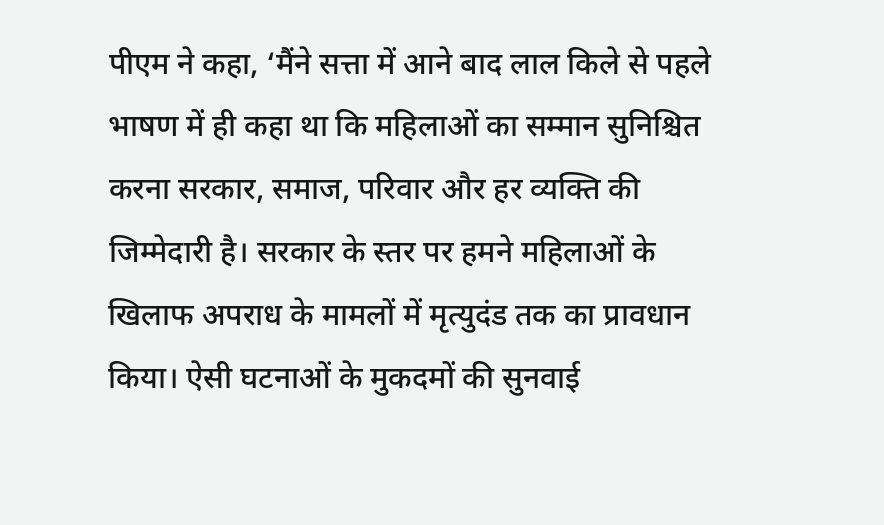पीएम ने कहा, ‘मैंने सत्ता में आने बाद लाल किले से पहले भाषण में ही कहा था कि महिलाओं का सम्मान सुनिश्चित करना सरकार, समाज, परिवार और हर व्यक्ति की जिम्मेदारी है। सरकार के स्तर पर हमने महिलाओं के खिलाफ अपराध के मामलों में मृत्युदंड तक का प्रावधान किया। ऐसी घटनाओं के मुकदमों की सुनवाई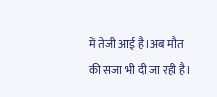में तेजी आई है।अब मौत की सजा भी दी जा रही है।